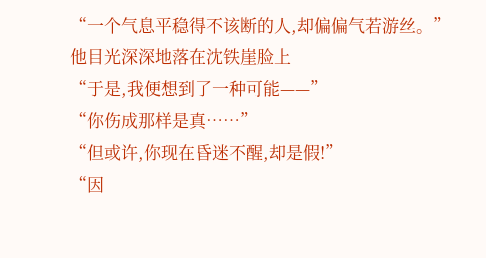“一个气息平稳得不该断的人,却偏偏气若游丝。”
他目光深深地落在沈铁崖脸上
“于是,我便想到了一种可能——”
“你伤成那样是真……”
“但或许,你现在昏迷不醒,却是假!”
“因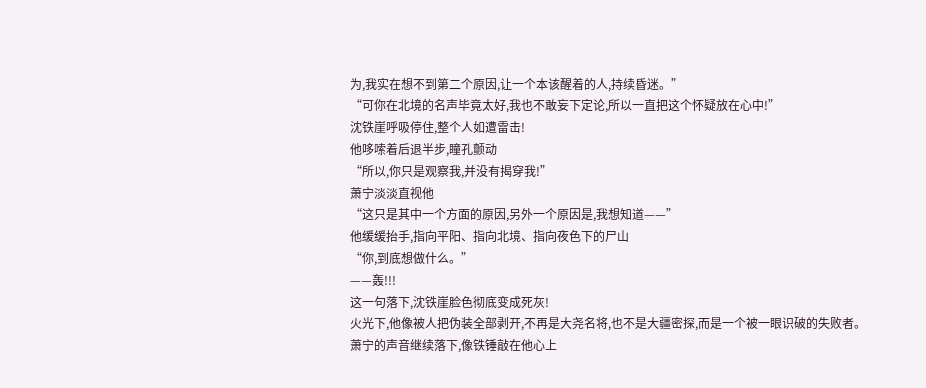为,我实在想不到第二个原因,让一个本该醒着的人,持续昏迷。”
“可你在北境的名声毕竟太好,我也不敢妄下定论,所以一直把这个怀疑放在心中!”
沈铁崖呼吸停住,整个人如遭雷击!
他哆嗦着后退半步,瞳孔颤动
“所以,你只是观察我,并没有揭穿我!”
萧宁淡淡直视他
“这只是其中一个方面的原因,另外一个原因是,我想知道——”
他缓缓抬手,指向平阳、指向北境、指向夜色下的尸山
“你,到底想做什么。”
——轰!!!
这一句落下,沈铁崖脸色彻底变成死灰!
火光下,他像被人把伪装全部剥开,不再是大尧名将,也不是大疆密探,而是一个被一眼识破的失败者。
萧宁的声音继续落下,像铁锤敲在他心上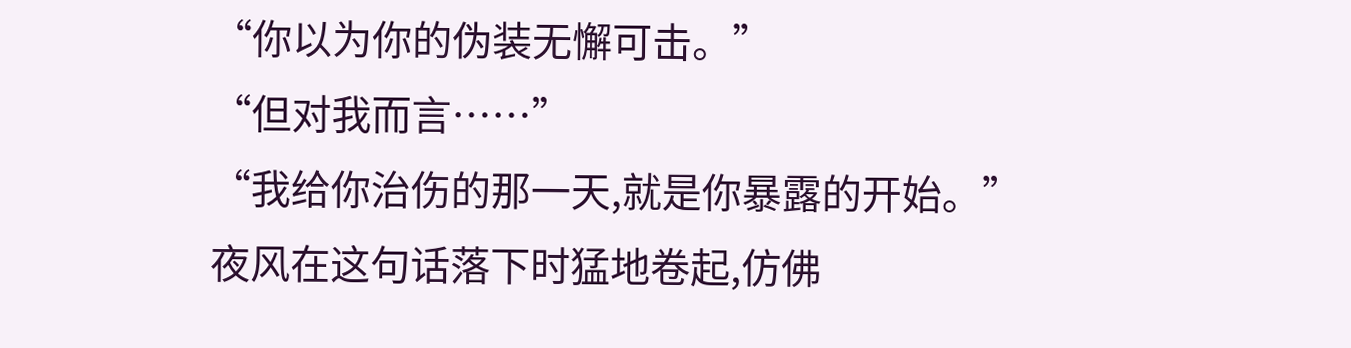“你以为你的伪装无懈可击。”
“但对我而言……”
“我给你治伤的那一天,就是你暴露的开始。”
夜风在这句话落下时猛地卷起,仿佛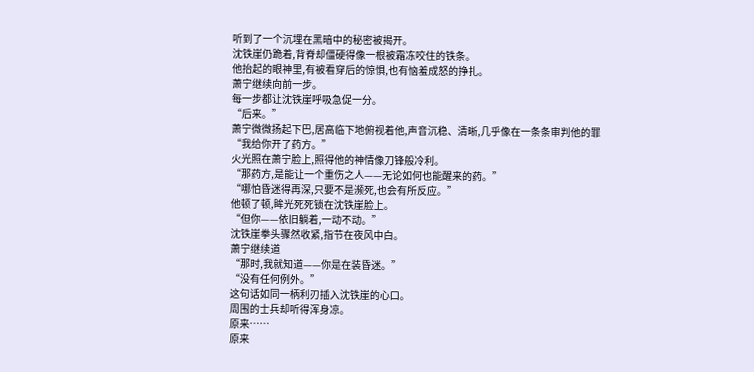听到了一个沉埋在黑暗中的秘密被揭开。
沈铁崖仍跪着,背脊却僵硬得像一根被霜冻咬住的铁条。
他抬起的眼神里,有被看穿后的惊惧,也有恼羞成怒的挣扎。
萧宁继续向前一步。
每一步都让沈铁崖呼吸急促一分。
“后来。”
萧宁微微扬起下巴,居高临下地俯视着他,声音沉稳、清晰,几乎像在一条条审判他的罪
“我给你开了药方。”
火光照在萧宁脸上,照得他的神情像刀锋般冷利。
“那药方,是能让一个重伤之人——无论如何也能醒来的药。”
“哪怕昏迷得再深,只要不是濒死,也会有所反应。”
他顿了顿,眸光死死锁在沈铁崖脸上。
“但你——依旧躺着,一动不动。”
沈铁崖拳头骤然收紧,指节在夜风中白。
萧宁继续道
“那时,我就知道——你是在装昏迷。”
“没有任何例外。”
这句话如同一柄利刃插入沈铁崖的心口。
周围的士兵却听得浑身凉。
原来……
原来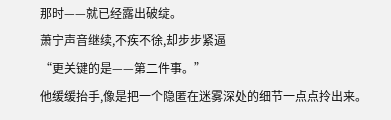那时——就已经露出破绽。
萧宁声音继续,不疾不徐,却步步紧逼
“更关键的是——第二件事。”
他缓缓抬手,像是把一个隐匿在迷雾深处的细节一点点拎出来。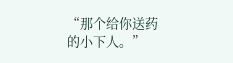“那个给你送药的小下人。”